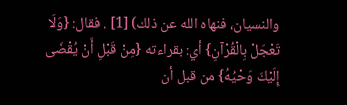والنسيان، فنهاه الله عن ذلك) [1] . فقال: {وَلَا تَعْجَلْ بِالْقُرْآنِ} أي: بقراءته {مِنْ قَبْلِ أَنْ يُقْضَى إِلَيْكَ وَحْيُهُ} من قبل أن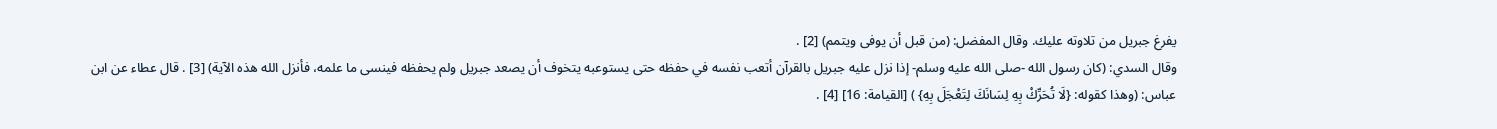يفرغ جبريل من تلاوته عليك. وقال المفضل: (من قبل أن يوفى ويتمم) [2] .
وقال السدي: (كان رسول الله -صلى الله عليه وسلم- إذا نزل عليه جبريل بالقرآن أتعب نفسه في حفظه حتى يستوعبه يتخوف أن يصعد جبريل ولم يحفظه فينسى ما علمه، فأنزل الله هذه الآية) [3] . قال عطاء عن ابن عباس: (وهذا كقوله: {لَا تُحَرِّكْ بِهِ لِسَانَكَ لِتَعْجَلَ بِهِ} ) [القيامة: 16] [4] .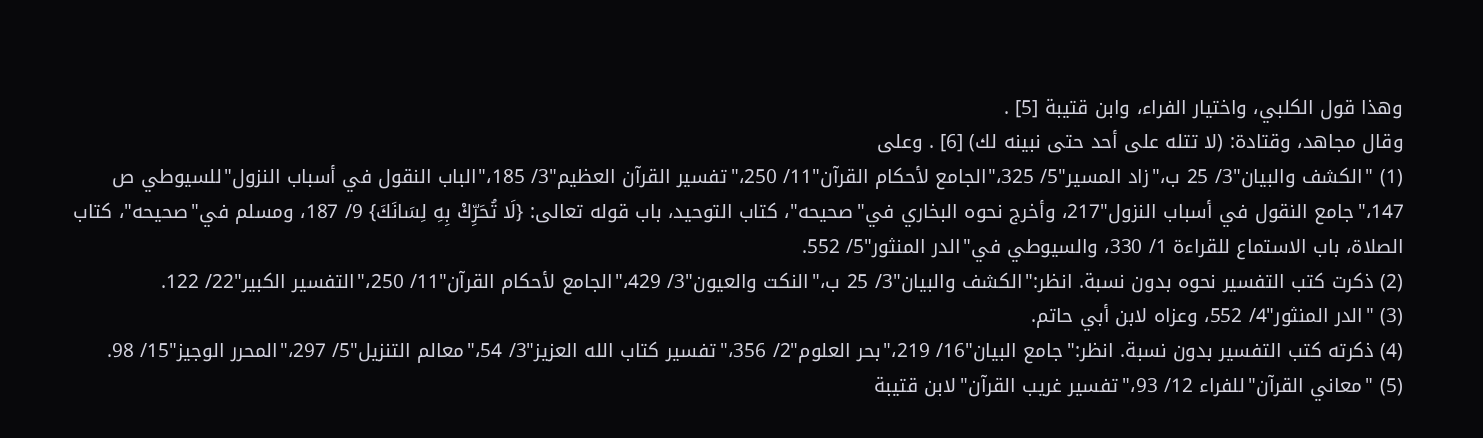وهذا قول الكلبي، واختيار الفراء، وابن قتيبة [5] .
وقال مجاهد، وقتادة: (لا تتله على أحد حتى نبينه لك) [6] . وعلى
(1) "الكشف والبيان"3/ 25 ب،"زاد المسير"5/ 325،"الجامع لأحكام القرآن"11/ 250،"تفسير القرآن العظيم"3/ 185،"الباب النقول في أسباب النزول"للسيوطي ص 147،"جامع النقول في أسباب النزول"217، وأخرج نحوه البخاري في"صحيحه"، كتاب التوحيد، باب قوله تعالى: {لَا تُحَرِّكْ بِهِ لِسَانَكَ} 9/ 187، ومسلم في"صحيحه"، كتاب الصلاة، باب الاستماع للقراءة 1/ 330، والسيوطي في"الدر المنثور"5/ 552.
(2) ذكرت كتب التفسير نحوه بدون نسبة. انظر:"الكشف والبيان"3/ 25 ب،"النكت والعيون"3/ 429،"الجامع لأحكام القرآن"11/ 250،"التفسير الكبير"22/ 122.
(3) "الدر المنثور"4/ 552، وعزاه لابن أبي حاتم.
(4) ذكرته كتب التفسير بدون نسبة. انظر:"جامع البيان"16/ 219،"بحر العلوم"2/ 356،"تفسير كتاب الله العزيز"3/ 54،"معالم التنزيل"5/ 297،"المحرر الوجيز"15/ 98.
(5) "معاني القرآن"للفراء 12/ 93،"تفسير غريب القرآن"لابن قتيبة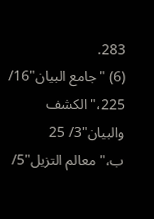283.
(6) "جامع البيان"16/ 225،"الكشف والبيان"3/ 25 ب،"معالم التزيل"5/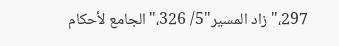297،"زاد المسير"5/ 326،"الجامع لأحكام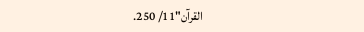القرآن"11/ 250.